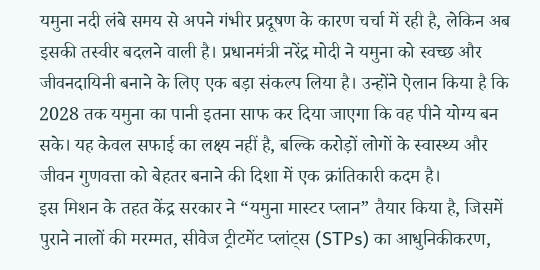यमुना नदी लंबे समय से अपने गंभीर प्रदूषण के कारण चर्चा में रही है, लेकिन अब इसकी तस्वीर बदलने वाली है। प्रधानमंत्री नरेंद्र मोदी ने यमुना को स्वच्छ और जीवनदायिनी बनाने के लिए एक बड़ा संकल्प लिया है। उन्होंने ऐलान किया है कि 2028 तक यमुना का पानी इतना साफ कर दिया जाएगा कि वह पीने योग्य बन सके। यह केवल सफाई का लक्ष्य नहीं है, बल्कि करोड़ों लोगों के स्वास्थ्य और जीवन गुणवत्ता को बेहतर बनाने की दिशा में एक क्रांतिकारी कदम है।
इस मिशन के तहत केंद्र सरकार ने “यमुना मास्टर प्लान” तैयार किया है, जिसमें पुराने नालों की मरम्मत, सीवेज ट्रीटमेंट प्लांट्स (STPs) का आधुनिकीकरण,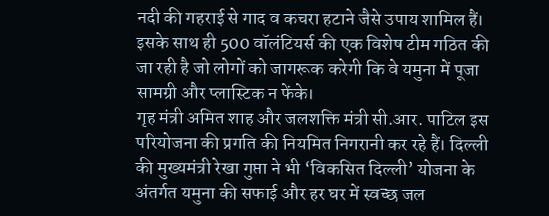नदी की गहराई से गाद व कचरा हटाने जैसे उपाय शामिल हैं। इसके साथ ही 500 वॉलंटियर्स की एक विशेष टीम गठित की जा रही है जो लोगों को जागरूक करेगी कि वे यमुना में पूजा सामग्री और प्लास्टिक न फेंके।
गृह मंत्री अमित शाह और जलशक्ति मंत्री सी.आर. पाटिल इस परियोजना की प्रगति की नियमित निगरानी कर रहे हैं। दिल्ली की मुख्यमंत्री रेखा गुप्ता ने भी ‘विकसित दिल्ली’ योजना के अंतर्गत यमुना की सफाई और हर घर में स्वच्छ जल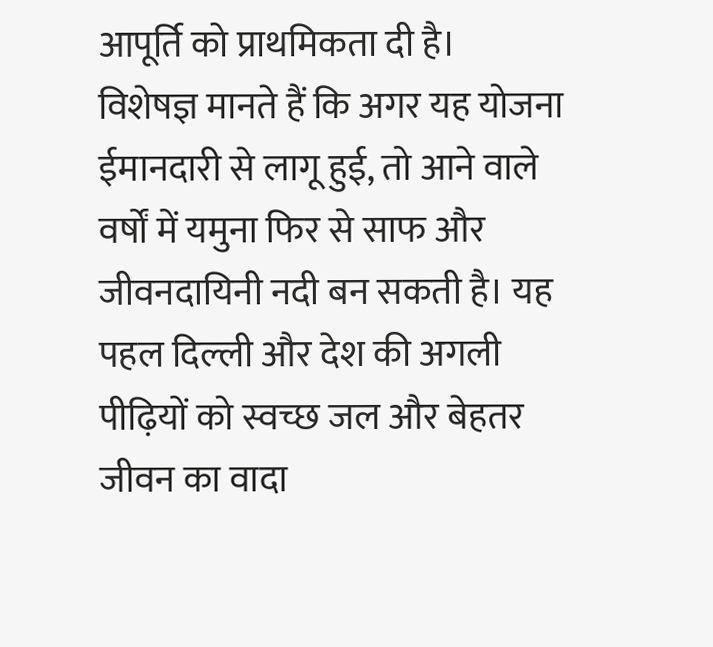आपूर्ति को प्राथमिकता दी है।
विशेषज्ञ मानते हैं कि अगर यह योजना ईमानदारी से लागू हुई, तो आने वाले वर्षों में यमुना फिर से साफ और जीवनदायिनी नदी बन सकती है। यह पहल दिल्ली और देश की अगली पीढ़ियों को स्वच्छ जल और बेहतर जीवन का वादा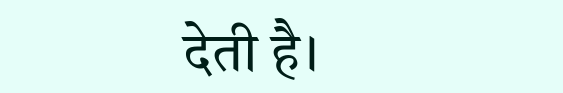देती है।